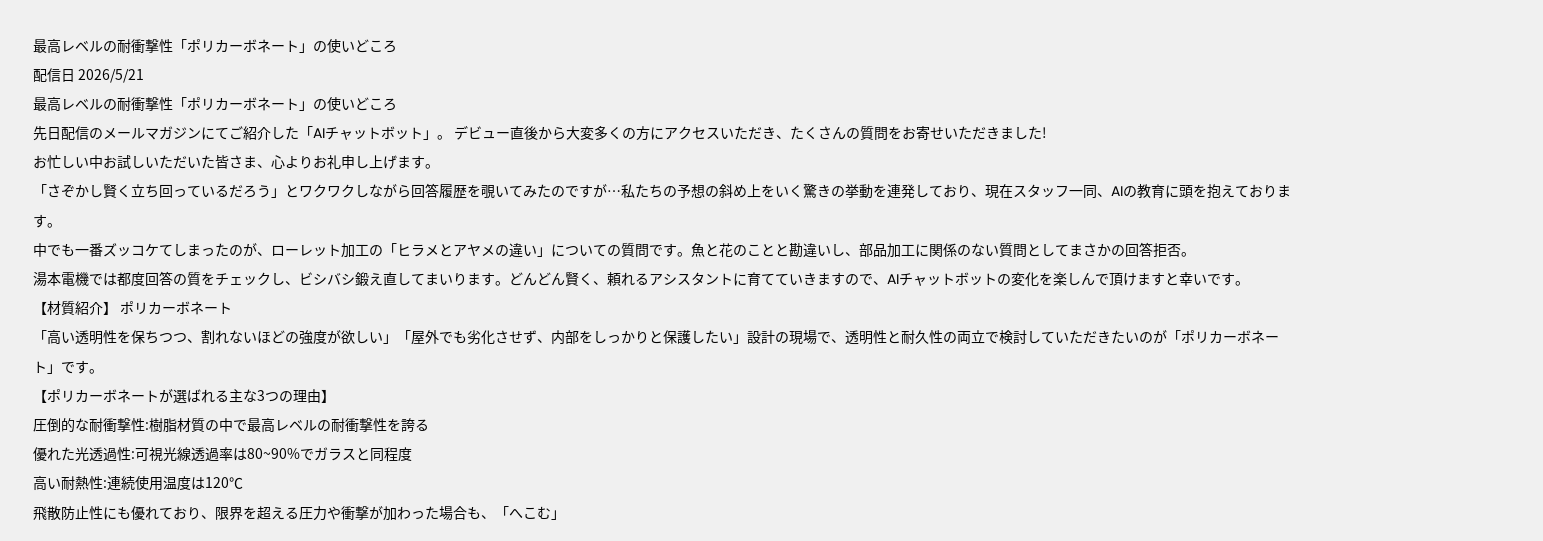最高レベルの耐衝撃性「ポリカーボネート」の使いどころ
配信日 2026/5/21
最高レベルの耐衝撃性「ポリカーボネート」の使いどころ
先日配信のメールマガジンにてご紹介した「AIチャットボット」。 デビュー直後から大変多くの方にアクセスいただき、たくさんの質問をお寄せいただきました!
お忙しい中お試しいただいた皆さま、心よりお礼申し上げます。
「さぞかし賢く立ち回っているだろう」とワクワクしながら回答履歴を覗いてみたのですが…私たちの予想の斜め上をいく驚きの挙動を連発しており、現在スタッフ一同、AIの教育に頭を抱えております。
中でも一番ズッコケてしまったのが、ローレット加工の「ヒラメとアヤメの違い」についての質問です。魚と花のことと勘違いし、部品加工に関係のない質問としてまさかの回答拒否。
湯本電機では都度回答の質をチェックし、ビシバシ鍛え直してまいります。どんどん賢く、頼れるアシスタントに育てていきますので、AIチャットボットの変化を楽しんで頂けますと幸いです。
【材質紹介】 ポリカーボネート
「高い透明性を保ちつつ、割れないほどの強度が欲しい」「屋外でも劣化させず、内部をしっかりと保護したい」設計の現場で、透明性と耐久性の両立で検討していただきたいのが「ポリカーボネート」です。
【ポリカーボネートが選ばれる主な3つの理由】
圧倒的な耐衝撃性:樹脂材質の中で最高レベルの耐衝撃性を誇る
優れた光透過性:可視光線透過率は80~90%でガラスと同程度
高い耐熱性:連続使用温度は120℃
飛散防止性にも優れており、限界を超える圧力や衝撃が加わった場合も、「へこむ」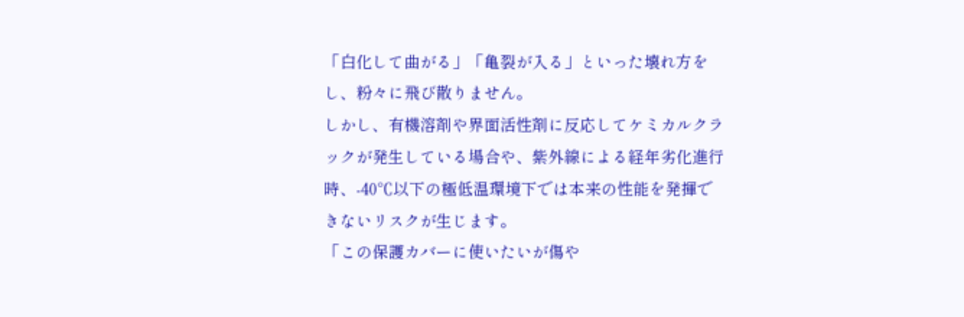「白化して曲がる」「亀裂が入る」といった壊れ方をし、粉々に飛び散りません。
しかし、有機溶剤や界面活性剤に反応してケミカルクラックが発生している場合や、紫外線による経年劣化進行時、-40℃以下の極低温環境下では本来の性能を発揮できないリスクが生じます。
「この保護カバーに使いたいが傷や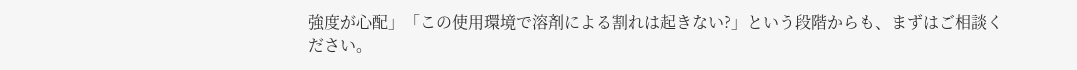強度が心配」「この使用環境で溶剤による割れは起きない?」という段階からも、まずはご相談ください。